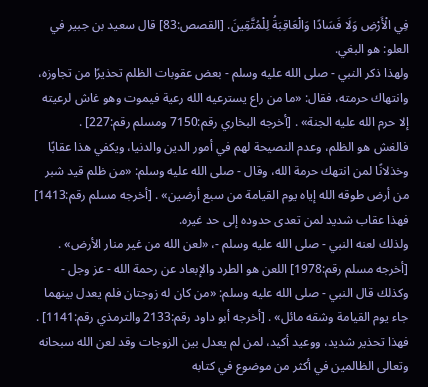فِي الْأَرْضِ وَلَا فَسَادًا وَالْعَاقِبَةُ لِلْمُتَّقِينَ. [القصص:83] قال سعيد بن جبير في العلو: هو البغي.
ولهذا ذكر النبي - صلى الله عليه وسلم - بعض عقوبات الظلم تحذيرًا من تجاوزه، وانتهاك حرمته، فقال: «ما من راع يسترعيه الله رعية فيموت وهو غاش لرعيته إلا حرم الله عليه الجنة» . [أخرجه البخاري رقم:7150 ومسلم رقم:227] .
فالغش هو الظلم، وعدم النصيحة لهم في أمور الدين والدنيا، ويكفي هذا عقابًا وخذلانًا لمن انتهك حرمة الله، وقال - صلى الله عليه وسلم: «من ظلم قيد شبر من أرض طوقه الله إياه يوم القيامة من سبع أرضين» . [أخرجه مسلم رقم:1413] فهذا عقاب شديد لمن تعدى حدوده إلى حد غيره.
ولذلك لعنه النبي - صلى الله عليه وسلم -، «لعن الله من غير منار الأرض» . [أخرجه مسلم رقم:1978] اللعن هو الطرد والإبعاد عن رحمة الله - عز وجل - وكذلك قال النبي - صلى الله عليه وسلم: «من كان له زوجتان فلم يعدل بينهما جاء يوم القيامة وشقه مائل» . [أخرجه أبو داود رقم:2133 والترمذي رقم:1141] .
فهذا تحذير شديد، ووعيد أكيد، لمن لم يعدل بين الزوجات وقد لعن الله سبحانه وتعالى الظالمين في أكثر من موضوع في كتابه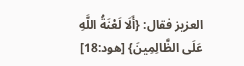العزيز فقال: {أَلَا لَعْنَةُ اللَّهِ عَلَى الظَّالِمِينَ} [هود:18]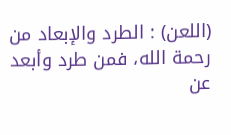(اللعن) : الطرد والإبعاد من رحمة الله، فمن طرد وأبعد عن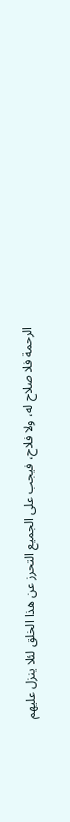الرحمة فلا صلاح له، ولا فلاح، فيجب على الجميع التحرز عن هذا الخلق لئلا ينزل عليهم